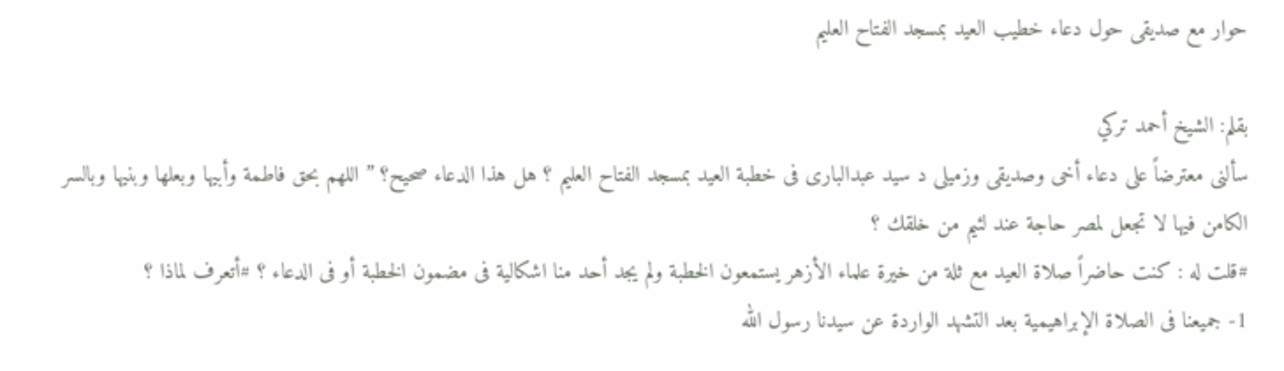حوار مع صديقى حول دعاء خطيب العيد بمسجد الفتاح العليم

بقلم: الشيخ أحمد تركي
سألنى معترضاً على دعاء أخى وصديقى وزميلى د سيد عبدالبارى فى خطبة العيد بمسجد الفتاح العليم ؟ هل هذا الدعاء صحيح؟ ” اللهم بحق فاطمة وأبيها وبعلها وبنيها وبالسر الكامن فيها لا تجعل لمصر حاجة عند لئيم من خلقك ؟
#قلت له : كنت حاضراً صلاة العيد مع ثلة من خيرة علماء الأزهر يستمعون الخطبة ولم يجد أحد منا اشكالية فى مضمون الخطبة أو فى الدعاء ؟ #أتعرف لماذا ؟
1- جميعنا فى الصلاة الإبراهيمية بعد التشهد الواردة عن سيدنا رسول الله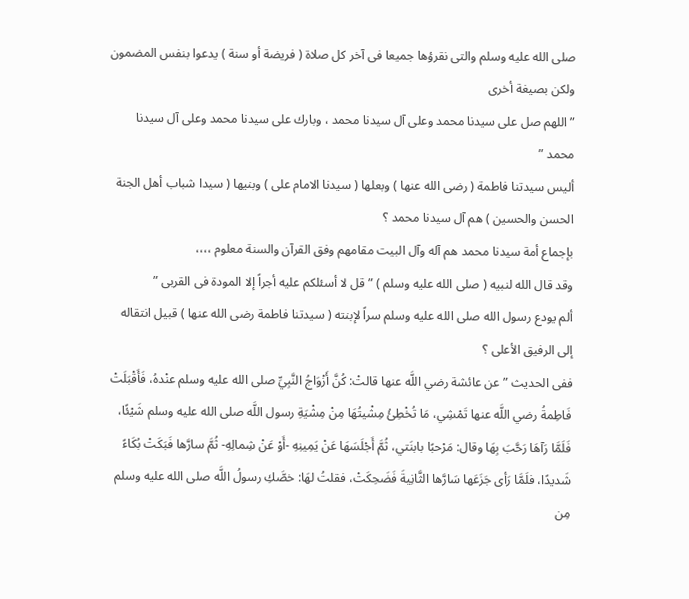صلى الله عليه وسلم والتى نقرؤها جميعا فى آخر كل صلاة ( فريضة أو سنة ) يدعوا بنفس المضمون ولكن بصيغة أخرى
” اللهم صل على سيدنا محمد وعلى آل سيدنا محمد ، وبارك على سيدنا محمد وعلى آل سيدنا محمد ”
أليس سيدتنا فاطمة ( رضى الله عنها ) وبعلها ( سيدنا الامام على ) وبنيها ( سيدا شباب أهل الجنة الحسن والحسين ) هم آل سيدنا محمد ؟
بإجماع أمة سيدنا محمد هم آله وآل البيت مقامهم وفق القرآن والسنة معلوم ،،،،
وقد قال الله لنبيه ( صلى الله عليه وسلم ) ” قل لا أسئلكم عليه أجراً إلا المودة فى القربى ”
ألم يودع رسول الله صلى الله عليه وسلم سراً لإبنته ( سيدتنا فاطمة رضى الله عنها ) قبيل انتقاله إلى الرفيق الأعلى ؟
ففى الحديث ” عن عائشة رضي اللَّه عنها قالتْ: كُنَّ أَزْوَاجُ النَّبِيِّ صلى الله عليه وسلم عنْدهُ، فَأَقْبَلَتْ فَاطِمةُ رضي اللَّه عنها تَمْشِي، مَا تُخْطِئُ مِشْيتُهَا مِنْ مِشْيَةِ رسول اللَّه صلى الله عليه وسلم شَيْئًا، فَلَمَّا رَآهَا رَحَّبَ بِهَا وقال: مَرْحبًا بابنَتي، ثُمَّ أَجْلَسَهَا عَنْ يَمِينِهِ -أَوْ عَنْ شِمالِهِ- ثُمَّ سارَّها فَبَكَتْ بُكَاءً شَديدًا، فلَمَّا رَأى جَزَعَها سَارَّها الثَّانِيةَ فَضَحِكَتْ، فقلتُ لهَا: خصَّكِ رسولُ اللَّه صلى الله عليه وسلم مِن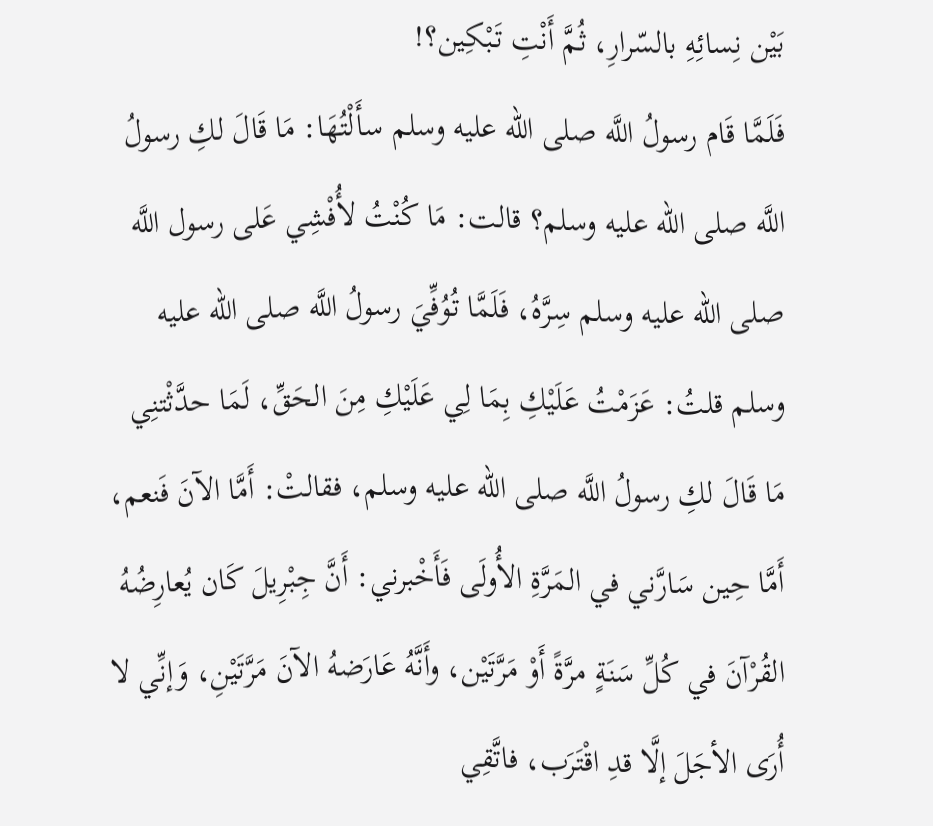بَيْن نِسائِهِ بالسّرارِ، ثُمَّ أَنْتِ تَبْكِين؟!
فَلَمَّا قَام رسولُ اللَّه صلى الله عليه وسلم سأَلْتُهَا: مَا قَالَ لكِ رسولُ اللَّه صلى الله عليه وسلم؟ قالت: مَا كُنْتُ لأُفْشِي عَلى رسول اللَّه صلى الله عليه وسلم سِرَّهُ، فَلَمَّا تُوُفِّيَ رسولُ اللَّه صلى الله عليه وسلم قلتُ: عَزَمْتُ عَلَيْكِ بِمَا لِي عَلَيْكِ مِنَ الحَقِّ، لَمَا حدَّثْتنِي مَا قَالَ لكِ رسولُ اللَّه صلى الله عليه وسلم، فقالتْ: أَمَّا الآنَ فَنعم، أَمَّا حِين سَارَّني في المَرَّةِ الأُولَى فَأَخْبرني: أَنَّ جِبْرِيلَ كَان يُعارِضُهُ القُرْآنَ في كُلِّ سَنَةٍ مرَّةً أَوْ مَرَّتَيْن، وأَنَّهُ عَارَضهُ الآنَ مَرَّتَيْنِ، وَإنِّي لا أُرَى الأجَلَ إلَّا قدِ اقْتَرَب، فاتَّقِي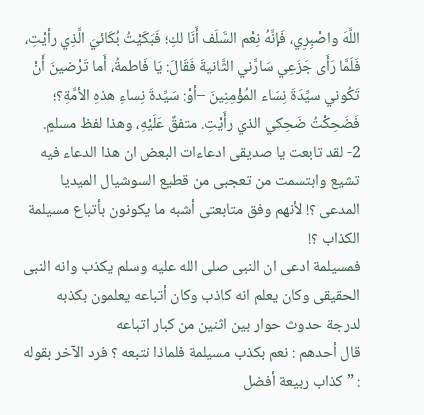اللَّهَ واصْبِرِي، فَإنَّهُ نِعْم السَّلَف أَنَا لكِ؛ فَبَكَيْتُ بُكَائيَ الَّذِي رأيْتِ، فَلَمَّا رَأَى جَزَعِي سَارَّني الثَّانيةَ فَقَالَ: يَا فَاطمةُ، أَما تَرْضينَ أَنْ تَكُوني سيِّدَةَ نِسَاء المُؤْمِنِينَ –أوْ: سَيِّدةَ نِساءِ هذهِ الأمَّةِ؟؛ فَضَحِكْتُ ضَحِكي الذي رأَيْتِ. متفقٌ عَلَيْهِ، وهذا لفظ مسلمٍ.
2- لقد تابعت يا صديقى ادعاءات البعض ان هذا الدعاء فيه تشيع وابتسمت من تعجبى من قطيع السوشيال الميديا المدعى ؟! لأنهم وفق متابعتى أشبه ما يكونون بأتباع مسيلمة الكذاب ؟!
فمسيلمة ادعى ان النبى صلى الله عليه وسلم يكذب وانه النبى الحقيقى وكان يعلم انه كاذب وكان أتباعه يعلمون بكذبه لدرجة حدوث حوار بين اثنين من كبار اتباعه
قال أحدهم : نعم بكذب مسيلمة فلماذا نتبعه ؟ فرد الآخر بقوله : ” كذاب ربيعة أفضل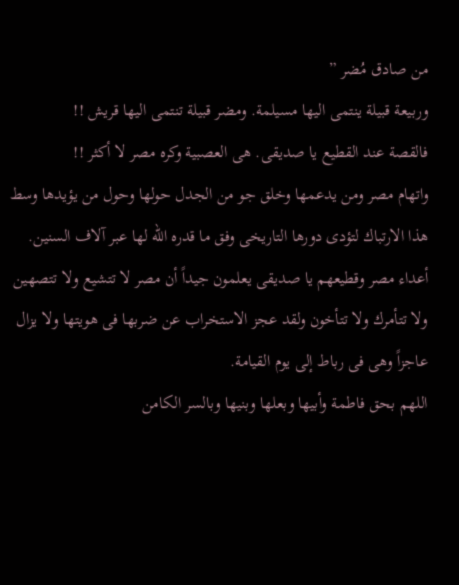من صادق مُضر ”
وربيعة قبيلة ينتمى اليها مسيلمة. ومضر قبيلة تنتمى اليها قريش !!
فالقصة عند القطيع يا صديقى. هى العصبية وكره مصر لا أكثر !!
واتهام مصر ومن يدعمها وخلق جو من الجدل حولها وحول من يؤيدها وسط هذا الارتباك لتؤدى دورها التاريخى وفق ما قدره الله لها عبر آلاف السنين.
أعداء مصر وقطيعهم يا صديقى يعلمون جيداً أن مصر لا تتشيع ولا تتصهين ولا تتأمرك ولا تتأخون ولقد عجز الاستخراب عن ضربها فى هويتها ولا يزال عاجزاً وهى فى رباط إلى يوم القيامة.
اللهم بحق فاطمة وأبيها وبعلها وبنيها وبالسر الكامن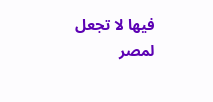فيها لا تجعل لمصر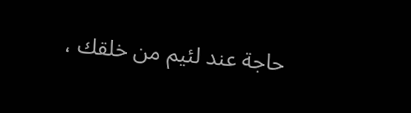حاجة عند لئيم من خلقك ،